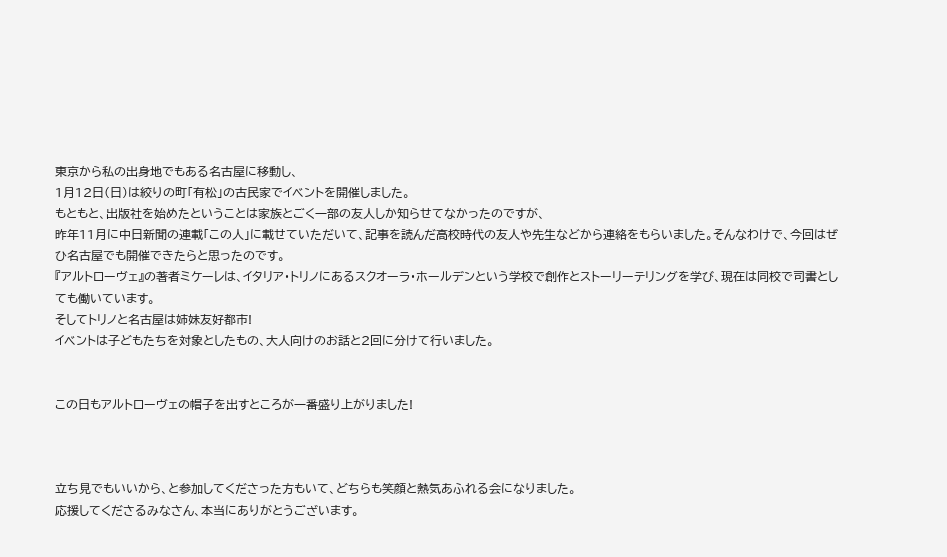東京から私の出身地でもある名古屋に移動し、
1月12日(日)は絞りの町「有松」の古民家でイベントを開催しました。
もともと、出版社を始めたということは家族とごく一部の友人しか知らせてなかったのですが、
昨年11月に中日新聞の連載「この人」に載せていただいて、記事を読んだ高校時代の友人や先生などから連絡をもらいました。そんなわけで、今回はぜひ名古屋でも開催できたらと思ったのです。
『アルトローヴェ』の著者ミケーレは、イタリア・トリノにあるスクオーラ・ホールデンという学校で創作とストーリーテリングを学び、現在は同校で司書としても働いています。
そしてトリノと名古屋は姉妹友好都市!
イベントは子どもたちを対象としたもの、大人向けのお話と2回に分けて行いました。


この日もアルトローヴェの帽子を出すところが一番盛り上がりました!



立ち見でもいいから、と参加してくださった方もいて、どちらも笑顔と熱気あふれる会になりました。
応援してくださるみなさん、本当にありがとうございます。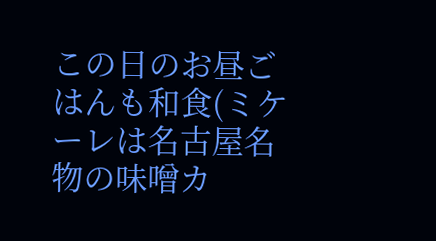この日のお昼ごはんも和食(ミケーレは名古屋名物の味噌カ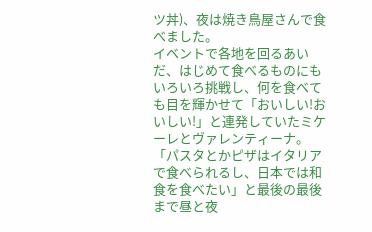ツ丼)、夜は焼き鳥屋さんで食べました。
イベントで各地を回るあいだ、はじめて食べるものにもいろいろ挑戦し、何を食べても目を輝かせて「おいしい!おいしい!」と連発していたミケーレとヴァレンティーナ。
「パスタとかピザはイタリアで食べられるし、日本では和食を食べたい」と最後の最後まで昼と夜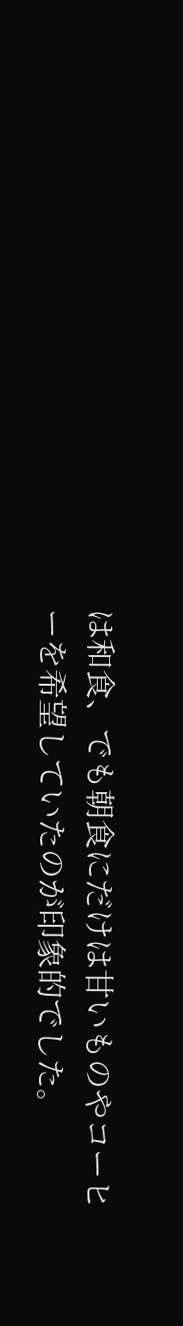は和食、でも朝食にだけは甘いものやコーヒーを希望していたのが印象的でした。